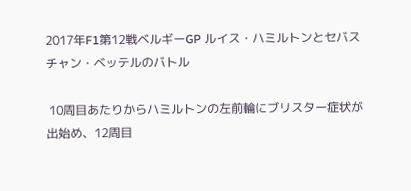2017年F1第12戦ベルギーGP ルイス・ハミルトンとセバスチャン・ベッテルのバトル

 10周目あたりからハミルトンの左前輪にブリスター症状が出始め、12周目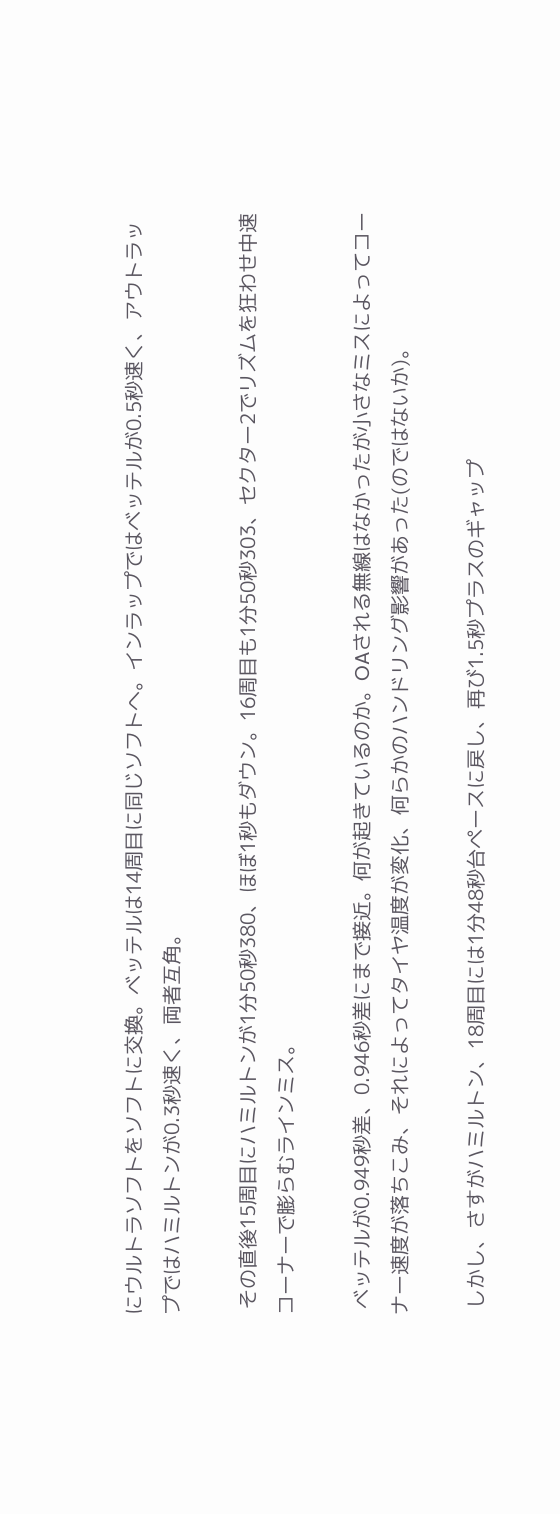にウルトラソフトをソフトに交換。ベッテルは14周目に同じソフトへ。インラップではベッテルが0.5秒速く、アウトラップではハミルトンが0.3秒速く、両者互角。

 その直後15周目にハミルトンが1分50秒380、ほぼ1秒もダウン。16周目も1分50秒303、セクター2でリズムを狂わせ中速コーナーで膨らむラインミス。

 ベッテルが0.949秒差、0.946秒差にまで接近。何が起きているのか。OAされる無線はなかったが小さなミスによってコーナー速度が落ちこみ、それによってタイヤ温度が変化、何らかのハンドリング影響があった(のではないか)。

 しかし、さすがハミルトン、18周目には1分48秒台ペースに戻し、再び1.5秒プラスのギャップ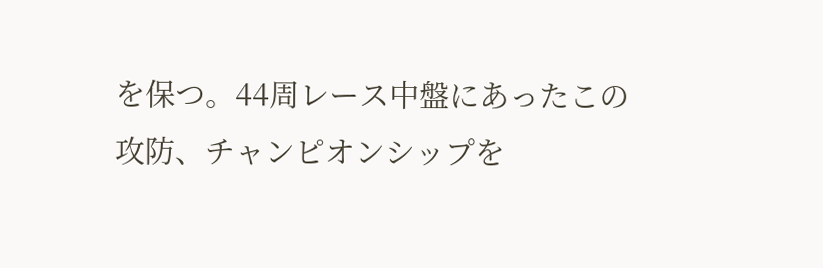を保つ。44周レース中盤にあったこの攻防、チャンピオンシップを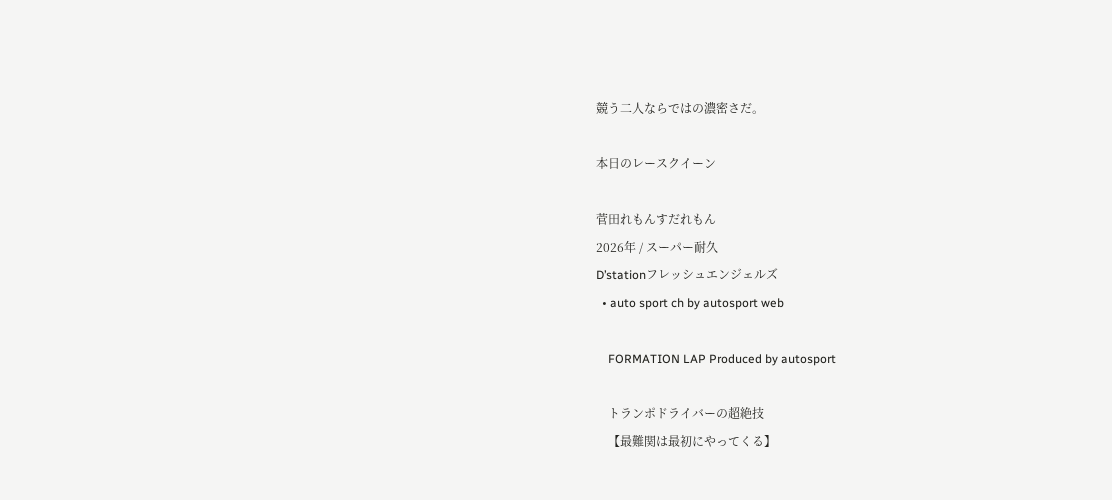競う二人ならではの濃密さだ。

本日のレースクイーン

菅田れもんすだれもん
2026年 / スーパー耐久
D’stationフレッシュエンジェルズ
  • auto sport ch by autosport web

    FORMATION LAP Produced by autosport

    トランポドライバーの超絶技
    【最難関は最初にやってくる】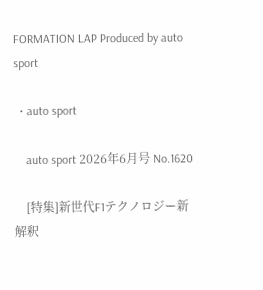FORMATION LAP Produced by auto sport

  • auto sport

    auto sport 2026年6月号 No.1620

    [特集]新世代F1テクノロジー新解釈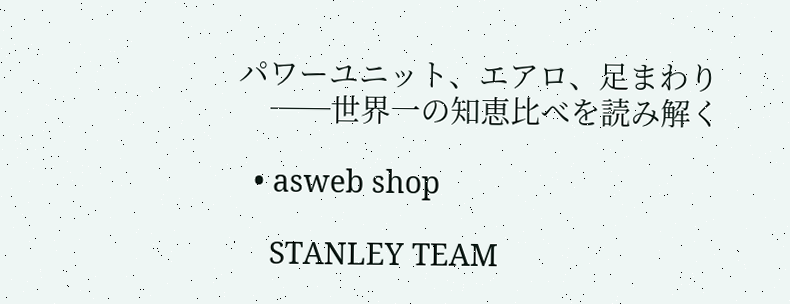パワーユニット、エアロ、足まわり
    ──世界一の知恵比べを読み解く

  • asweb shop

    STANLEY TEAM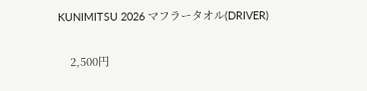KUNIMITSU 2026 マフラータオル(DRIVER)

    2,500円